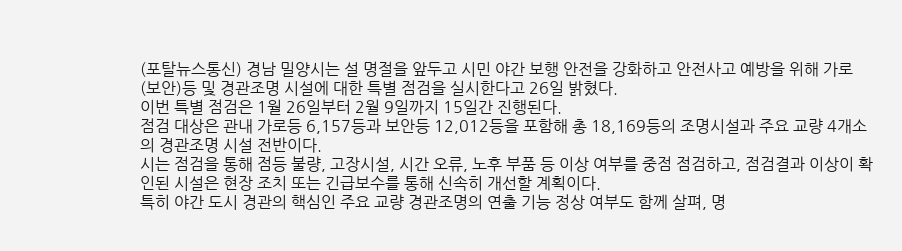(포탈뉴스통신) 경남 밀양시는 설 명절을 앞두고 시민 야간 보행 안전을 강화하고 안전사고 예방을 위해 가로(보안)등 및 경관조명 시설에 대한 특별 점검을 실시한다고 26일 밝혔다.
이번 특별 점검은 1월 26일부터 2월 9일까지 15일간 진행된다.
점검 대상은 관내 가로등 6,157등과 보안등 12,012등을 포함해 총 18,169등의 조명시설과 주요 교량 4개소의 경관조명 시설 전반이다.
시는 점검을 통해 점등 불량, 고장시설, 시간 오류, 노후 부품 등 이상 여부를 중점 점검하고, 점검결과 이상이 확인된 시설은 현장 조치 또는 긴급보수를 통해 신속히 개선할 계획이다.
특히 야간 도시 경관의 핵심인 주요 교량 경관조명의 연출 기능 정상 여부도 함께 살펴, 명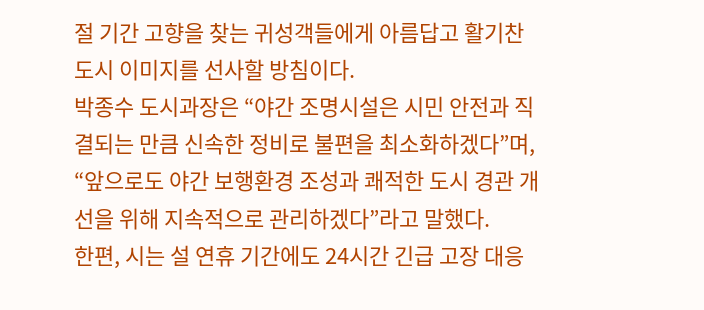절 기간 고향을 찾는 귀성객들에게 아름답고 활기찬 도시 이미지를 선사할 방침이다.
박종수 도시과장은 “야간 조명시설은 시민 안전과 직결되는 만큼 신속한 정비로 불편을 최소화하겠다”며, “앞으로도 야간 보행환경 조성과 쾌적한 도시 경관 개선을 위해 지속적으로 관리하겠다”라고 말했다.
한편, 시는 설 연휴 기간에도 24시간 긴급 고장 대응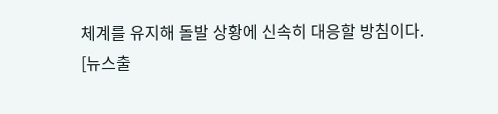체계를 유지해 돌발 상황에 신속히 대응할 방침이다.
[뉴스출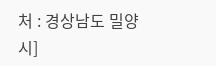처 : 경상남도 밀양시]